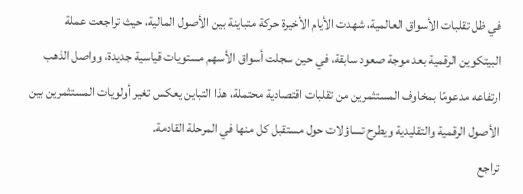في ظل تقلبات الأسواق العالمية، شهدت الأيام الأخيرة حركة متباينة بين الأصول المالية، حيث تراجعت عملة البيتكوين الرقمية بعد موجة صعود سابقة، في حين سجلت أسواق الأسهم مستويات قياسية جديدة، وواصل الذهب ارتفاعه مدعومًا بمخاوف المستثمرين من تقلبات اقتصادية محتملة، هذا التباين يعكس تغير أولويات المستثمرين بين الأصول الرقمية والتقليدية ويطرح تساؤلات حول مستقبل كل منها في المرحلة القادمة.
تراجع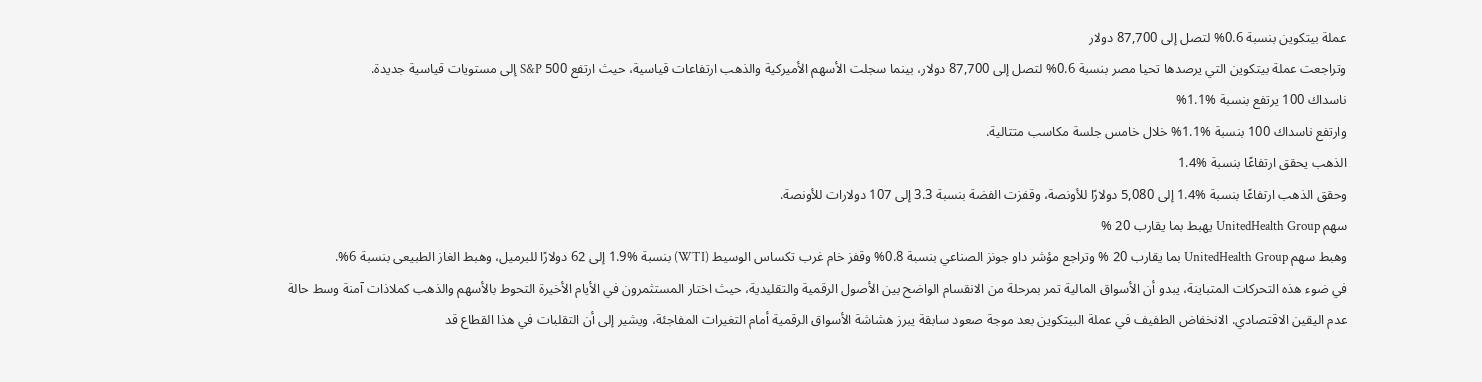عملة بيتكوين بنسبة 0.6% لتصل إلى 87,700 دولار
وتراجعت عملة بيتكوين التي يرصدها تحيا مصر بنسبة 0.6% لتصل إلى 87,700 دولار، بينما سجلت الأسهم الأميركية والذهب ارتفاعات قياسية، حيث ارتفع 500 S&P إلى مستويات قياسية جديدة.
ناسداك 100 يرتفع بنسبة %1.1%
وارتفع ناسداك 100 بنسبة %1.1% خلال خامس جلسة مكاسب متتالية.
الذهب يحقق ارتفاعًا بنسبة %1.4
وحقق الذهب ارتفاعًا بنسبة %1.4 إلى 5,080 دولارًا للأونصة، وقفزت الفضة بنسبة 3.3 إلى 107 دولارات للأونصة.
سهم UnitedHealth Group يهبط بما يقارب 20 %
وهبط سهم UnitedHealth Group بما يقارب 20 % وتراجع مؤشر داو جونز الصناعي بنسبة 0.8% وقفز خام غرب تكساس الوسيط (WTI) بنسبة %1.9 إلى 62 دولارًا للبرميل، وهبط الغاز الطبيعى بنسبة 6%.
في ضوء هذه التحركات المتباينة، يبدو أن الأسواق المالية تمر بمرحلة من الانقسام الواضح بين الأصول الرقمية والتقليدية، حيث اختار المستثمرون في الأيام الأخيرة التحوط بالأسهم والذهب كملاذات آمنة وسط حالة عدم اليقين الاقتصادي. الانخفاض الطفيف في عملة البيتكوين بعد موجة صعود سابقة يبرز هشاشة الأسواق الرقمية أمام التغيرات المفاجئة، ويشير إلى أن التقلبات في هذا القطاع قد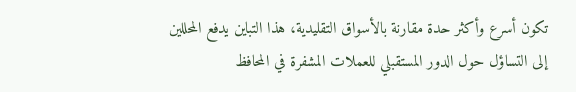تكون أسرع وأكثر حدة مقارنة بالأسواق التقليدية، هذا التباين يدفع المحللين إلى التساؤل حول الدور المستقبلي للعملات المشفرة في المحافظ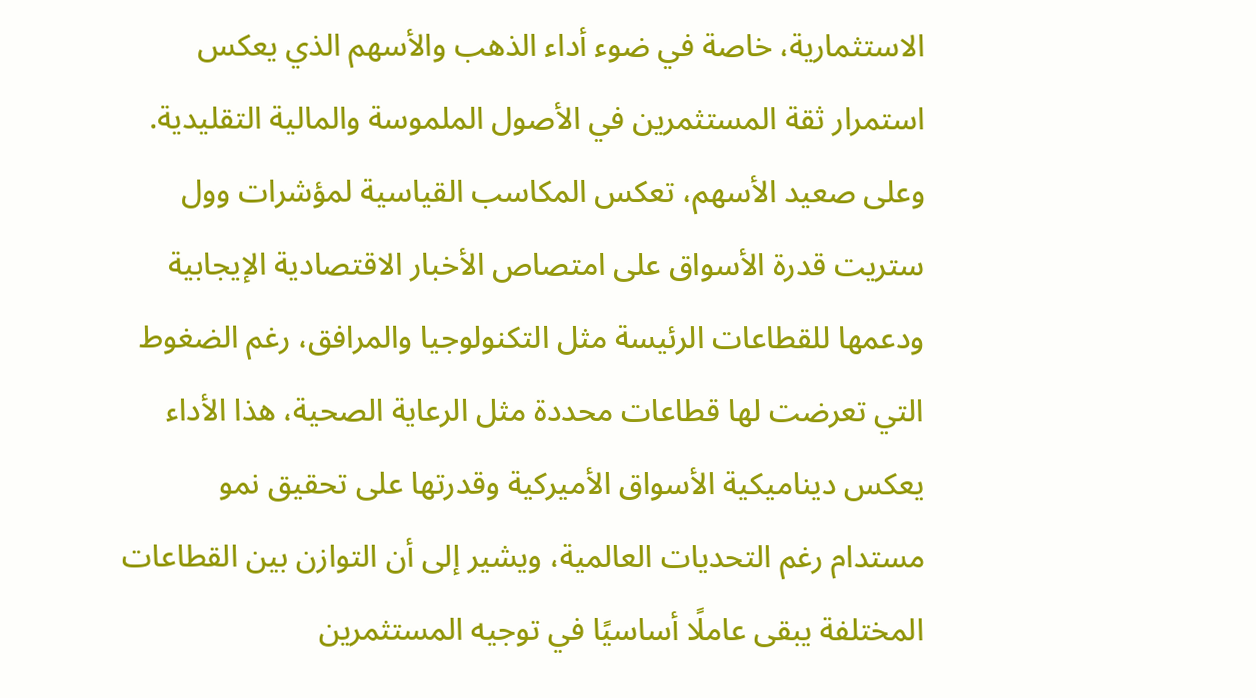الاستثمارية، خاصة في ضوء أداء الذهب والأسهم الذي يعكس استمرار ثقة المستثمرين في الأصول الملموسة والمالية التقليدية.
وعلى صعيد الأسهم، تعكس المكاسب القياسية لمؤشرات وول ستريت قدرة الأسواق على امتصاص الأخبار الاقتصادية الإيجابية ودعمها للقطاعات الرئيسة مثل التكنولوجيا والمرافق، رغم الضغوط التي تعرضت لها قطاعات محددة مثل الرعاية الصحية، هذا الأداء يعكس ديناميكية الأسواق الأميركية وقدرتها على تحقيق نمو مستدام رغم التحديات العالمية، ويشير إلى أن التوازن بين القطاعات المختلفة يبقى عاملًا أساسيًا في توجيه المستثمرين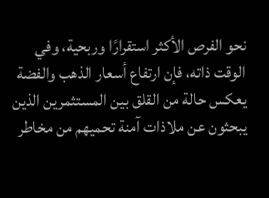نحو الفرص الأكثر استقرارًا وربحية، وفي الوقت ذاته، فإن ارتفاع أسعار الذهب والفضة يعكس حالة من القلق بين المستثمرين الذين يبحثون عن ملاذات آمنة تحميهم من مخاطر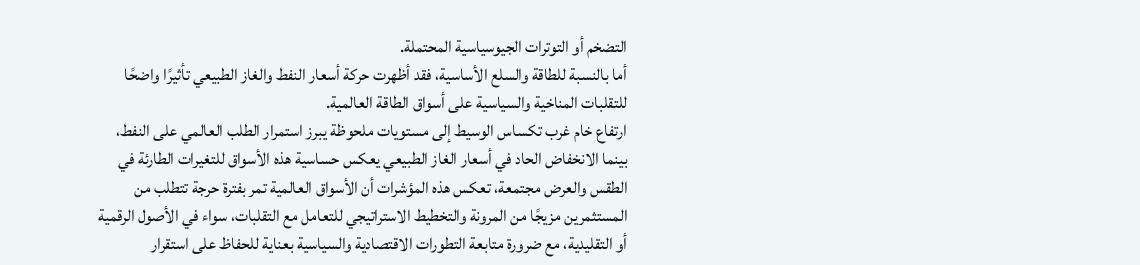التضخم أو التوترات الجيوسياسية المحتملة.
أما بالنسبة للطاقة والسلع الأساسية، فقد أظهرت حركة أسعار النفط والغاز الطبيعي تأثيرًا واضحًا للتقلبات المناخية والسياسية على أسواق الطاقة العالمية.
ارتفاع خام غرب تكساس الوسيط إلى مستويات ملحوظة يبرز استمرار الطلب العالمي على النفط، بينما الانخفاض الحاد في أسعار الغاز الطبيعي يعكس حساسية هذه الأسواق للتغيرات الطارئة في الطقس والعرض مجتمعة، تعكس هذه المؤشرات أن الأسواق العالمية تمر بفترة حرجة تتطلب من المستثمرين مزيجًا من المرونة والتخطيط الاستراتيجي للتعامل مع التقلبات، سواء في الأصول الرقمية أو التقليدية، مع ضرورة متابعة التطورات الاقتصادية والسياسية بعناية للحفاظ على استقرار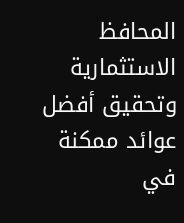المحافظ الاستثمارية وتحقيق أفضل عوائد ممكنة في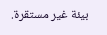بيئة غير مستقرة.